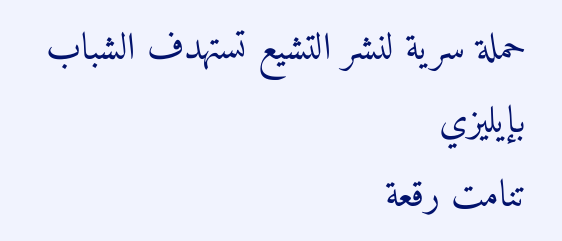حملة سرية لنشر التشيع تستهدف الشباب بإيليزي
تنامت رقعة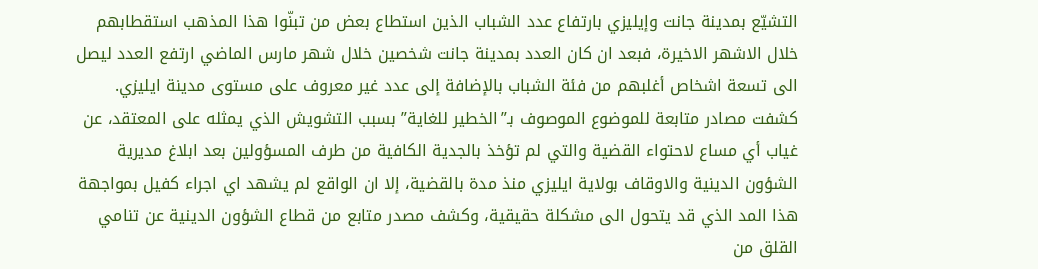التشيّع بمدينة جانت وإيليزي بارتفاع عدد الشباب الذين استطاع بعض من تبنّوا هذا المذهب استقطابهم خلال الاشهر الاخيرة، فبعد ان كان العدد بمدينة جانت شخصين خلال شهر مارس الماضي ارتفع العدد ليصل الى تسعة اشخاص أغلبهم من فئة الشباب بالإضافة إلى عدد غير معروف على مستوى مدينة ايليزي.
كشفت مصادر متابعة للموضوع الموصوف بـ”الخطير للغاية” بسبب التشويش الذي يمثله على المعتقد، عن غياب أي مساع لاحتواء القضية والتي لم تؤخذ بالجدية الكافية من طرف المسؤولين بعد ابلاغ مديرية الشؤون الدينية والاوقاف بولاية ايليزي منذ مدة بالقضية، إلا ان الواقع لم يشهد اي اجراء كفيل بمواجهة هذا المد الذي قد يتحول الى مشكلة حقيقية، وكشف مصدر متابع من قطاع الشؤون الدينية عن تنامي القلق من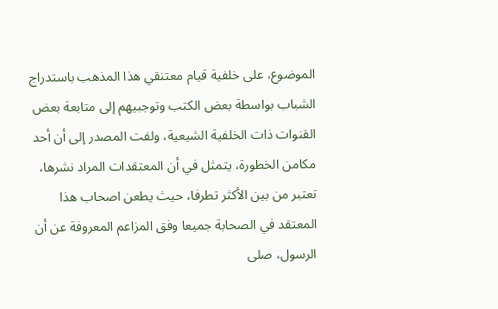الموضوع، على خلفية قيام معتنقي هذا المذهب باستدراج الشباب بواسطة بعض الكتب وتوجبيهم إلى متابعة بعض القنوات ذات الخلفية الشيعية، ولفت المصدر إلى أن أحد مكامن الخطورة، يتمثل في أن المعتقدات المراد نشرها، تعتبر من بين الأكثر تطرفا، حيث يطعن اصحاب هذا المعتقد في الصحابة جميعا وفق المزاعم المعروفة عن أن الرسول، صلى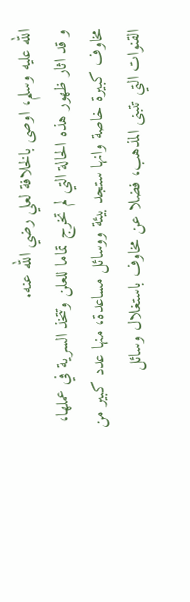الله عليه وسلم، اوصى بالخلافة لعلي رضي الله عنه.
و قد اثار ظهور هذه الحالة التي لم تخرج تماما للعلن وتتخذ السرية في عملها، مخاوف كبيرة خاصة وانها ستجد بيئة ووسائل مساعدة، منها عدد كبير من القنوات التي تتبنى المذهب، فضلا عن مخاوف باستغلال وسائل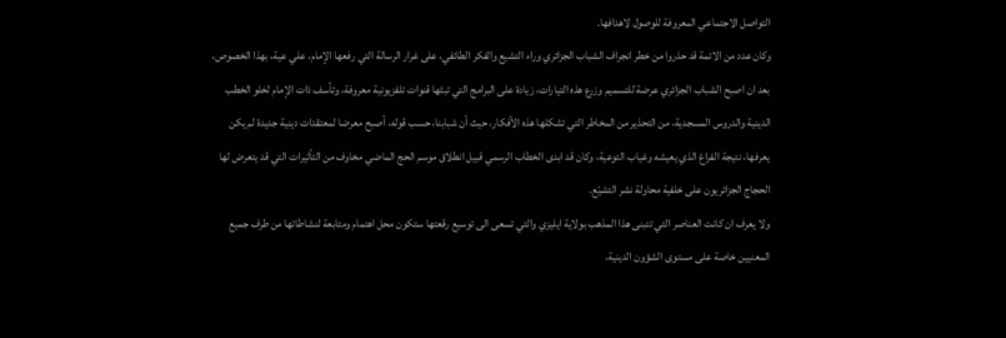التواصل الاجتماعي المعروفة للوصول لاهدافها.
وكان عدد من الائمة قد حذروا من خطر انجراف الشباب الجزائري وراء التشيع والفكر الطائفي، على غرار الرسالة التي رفعها الإمام، علي عية، بهذا الخصوص، بعد ان اصبح الشباب الجزائري عرضة للتسميم وزرع هذه التيارات، زيادة على البرامج التي تبثها قنوات تلفزيونية معروفة، وتأسف ذات الإمام لخلو الخطب الدينية والدروس المسجدية، من التحذير من المخاطر التي تشكلها هذه الأفكار، حيث أن شبابنا، حسب قوله، أصبح معرضا لمعتقدات دينية جديدة لم يكن يعرفها، نتيجة الفراغ الذي يعيشه وغياب التوعية، وكان قد ابدى الخطاب الرسمي قبيل انطلاق موسم الحج الماضي مخاوف من التأثيرات التي قد يتعرض لها الحجاج الجزائريون على خلفية محاولة نشر التشيّع.
ولا يعرف ان كانت العناصر التي تتبنى هذا المذهب بولاية ايليزي والتي تسعى الى توسيع رقعتها ستكون محل اهتمام ومتابعة لنشاطاتها من طرف جميع المعنيين خاصة على مستوى الشؤون الدينية،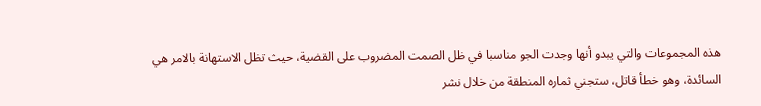هذه المجموعات والتي يبدو أنها وجدت الجو مناسبا في ظل الصمت المضروب على القضية، حيث تظل الاستهانة بالامر هي السائدة، وهو خطأ قاتل، ستجني ثماره المنطقة من خلال نشر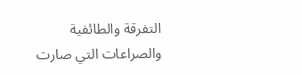التفرقة والطائفية والصراعات التي صارت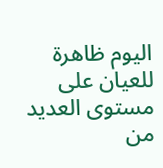اليوم ظاهرة للعيان على مستوى العديد من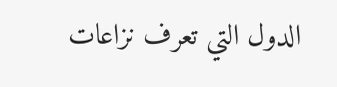الدول التي تعرف نزاعات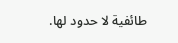طائفية لا حدود لها.